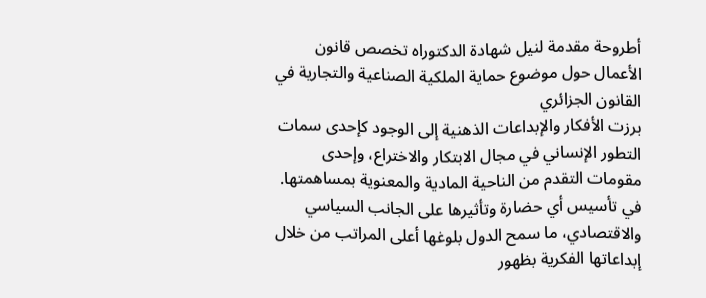أطروحة مقدمة لنيل شهادة الدكتوراه تخصص قانون الأعمال حول موضوع حماية الملكية الصناعية والتجارية في القانون الجزائري
برزت الأفكار والإبداعات الذهنية إلى الوجود كإحدى سمات التطور الإنساني في مجال الابتكار والاختراع، وإحدى مقومات التقدم من الناحية المادية والمعنوية بمساهمتها. في تأسيس أي حضارة وتأثيرها على الجانب السياسي والاقتصادي، ما سمح الدول بلوغها أعلى المراتب من خلال إبداعاتها الفكرية بظهور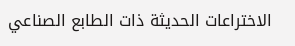الاختراعات الحديثة ذات الطابع الصناعي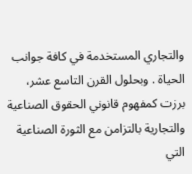والتجاري المستخدمة في كافة جوانب الحياة . وبحلول القرن التاسع عشر، برزت كمفهوم قانوني الحقوق الصناعية والتجارية بالتزامن مع الثورة الصناعية التي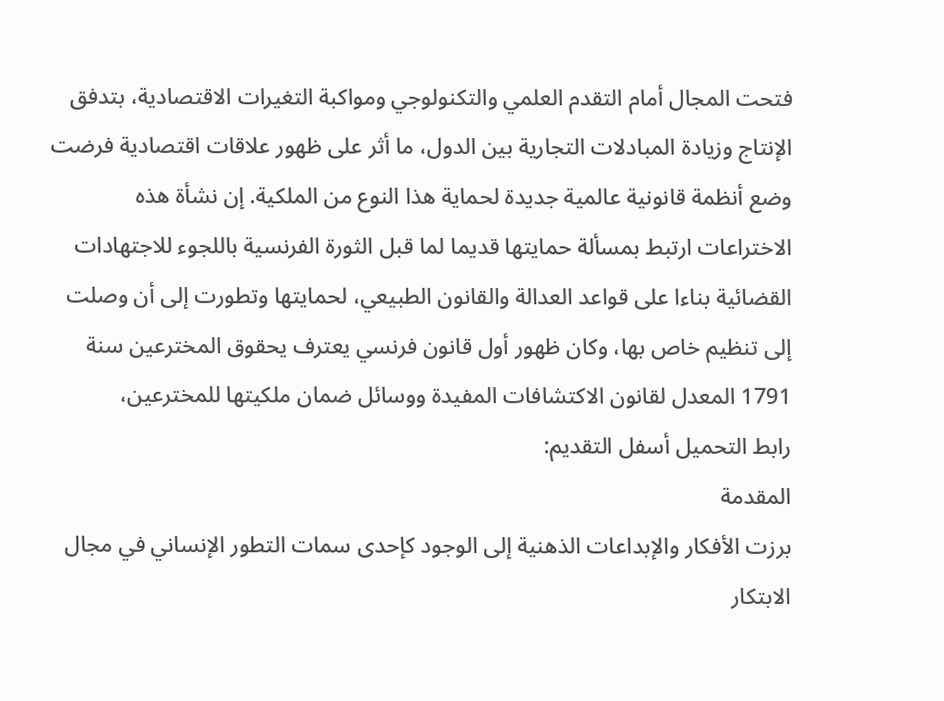فتحت المجال أمام التقدم العلمي والتكنولوجي ومواكبة التغيرات الاقتصادية، بتدفق الإنتاج وزيادة المبادلات التجارية بين الدول، ما أثر على ظهور علاقات اقتصادية فرضت وضع أنظمة قانونية عالمية جديدة لحماية هذا النوع من الملكية. إن نشأة هذه الاختراعات ارتبط بمسألة حمايتها قديما لما قبل الثورة الفرنسية باللجوء للاجتهادات القضائية بناءا على قواعد العدالة والقانون الطبيعي، لحمايتها وتطورت إلى أن وصلت إلى تنظيم خاص بها، وكان ظهور أول قانون فرنسي يعترف يحقوق المخترعين سنة 1791 المعدل لقانون الاكتشافات المفيدة ووسائل ضمان ملكيتها للمخترعين،
رابط التحميل أسفل التقديم:
المقدمة
برزت الأفكار والإبداعات الذهنية إلى الوجود كإحدى سمات التطور الإنساني في مجال الابتكار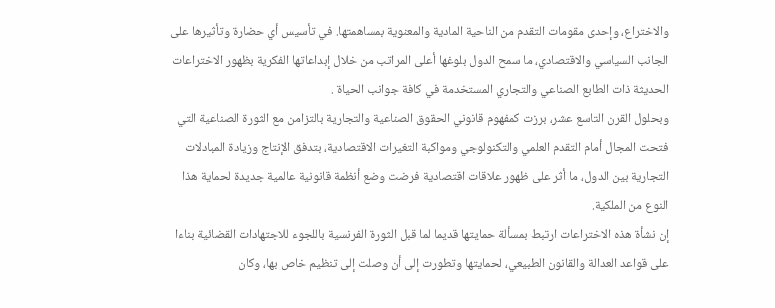والاختراع، وإحدى مقومات التقدم من الناحية المادية والمعنوية بمساهمتها. في تأسيس أي حضارة وتأثيرها على الجانب السياسي والاقتصادي، ما سمح الدول بلوغها أعلى المراتب من خلال إبداعاتها الفكرية بظهور الاختراعات الحديثة ذات الطابع الصناعي والتجاري المستخدمة في كافة جوانب الحياة .
وبحلول القرن التاسع عشر، برزت كمفهوم قانوني الحقوق الصناعية والتجارية بالتزامن مع الثورة الصناعية التي فتحت المجال أمام التقدم العلمي والتكنولوجي ومواكبة التغيرات الاقتصادية، بتدفق الإنتاج وزيادة المبادلات التجارية بين الدول، ما أثر على ظهور علاقات اقتصادية فرضت وضع أنظمة قانونية عالمية جديدة لحماية هذا النوع من الملكية.
إن نشأة هذه الاختراعات ارتبط بمسألة حمايتها قديما لما قبل الثورة الفرنسية باللجوء للاجتهادات القضائية بناءا على قواعد العدالة والقانون الطبيعي، لحمايتها وتطورت إلى أن وصلت إلى تنظيم خاص بها، وكان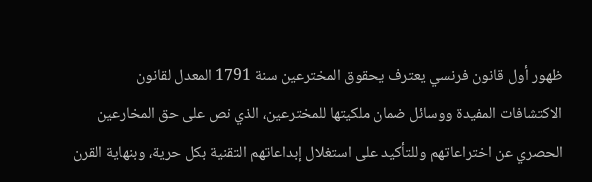ظهور أول قانون فرنسي يعترف يحقوق المخترعين سنة 1791 المعدل لقانون الاكتشافات المفيدة ووسائل ضمان ملكيتها للمخترعين، الذي نص على حق المخارعين الحصري عن اختراعاتهم وللتأكيد على استغلال إبداعاتهم التقنية بكل حرية، وبنهاية القرن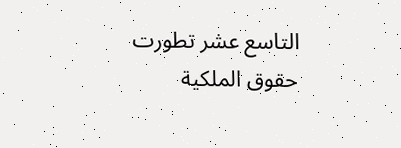التاسع عشر تطورت حقوق الملكية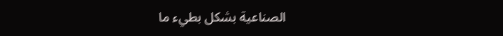الصناعية بشكل بطيء ما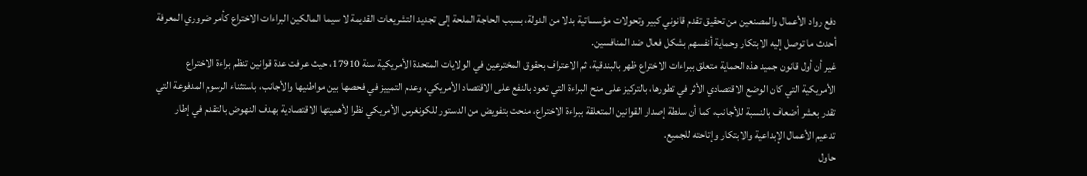دفع رواد الأعمال والمصنعين من تحقيق تقدم قانوني كبير وتحولات مؤسساتية بدلا من الدولة، بسبب الحاجة الملحة إلى تجديد التشريعات القديمة لا سيما المالكين البراءات الاختراع كأمر ضروري المعرفة أحدث ما توصل إليه الابتكار وحماية أنفسهم بشكل فعال ضد المنافسين.
غير أن أول قانون جميد هذه الحماية متعلق ببراءات الاختراع ظهر بالبندقية، ثم الاعتراف بحقوق المخترعين في الولايات المتحدة الأمريكية سنة 17910، حيث عرفت عدة قوانين تنظم براءة الاختراع الأمريكية التي كان الوضع الاقتصادي الأثر في تطورها، بالتركيز على منح البراءة التي تعود بالنفع على الاقتصاد الأمريكي، وعدم التمييز في فحصها بين مواطنيها والأجانب، باستثناء الرسوم المدفوعة التي تقدر بعشر أضعاف بالنسبة للأجانب، كما أن سلطة إصدار القوانين المتعلقة ببراءة الاختراع، منحت بتفويض من الدستور للكونغرس الأمريكي نظرا لأهميتها الاقتصادية بهدف النهوض بالتقدم في إطار تدعيم الأعمال الإبداعية والابتكار وإتاحته للجميع.
حاول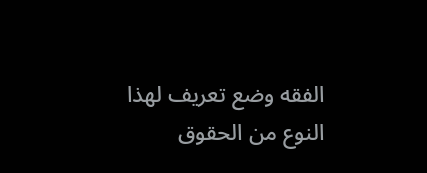الفقه وضع تعريف لهذا النوع من الحقوق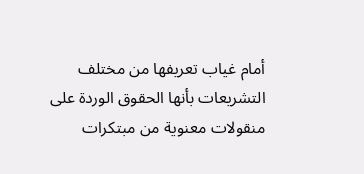أمام غياب تعريفها من مختلف التشريعات بأنها الحقوق الوردة على منقولات معنوية من مبتكرات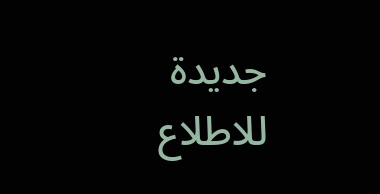جديدة
للاطلاع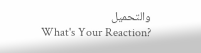والتحميل
What's Your Reaction?